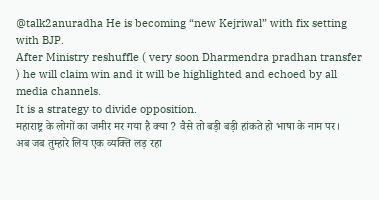@talk2anuradha He is becoming “new Kejriwal” with fix setting with BJP.
After Ministry reshuffle ( very soon Dharmendra pradhan transfer ) he will claim win and it will be highlighted and echoed by all media channels.
It is a strategy to divide opposition.
महाराष्ट्र के लोगों का जमीर मर गया है क्या ? वैसे तो बड़ी बड़ी हांकते हो भाषा के नाम पर।
अब जब तुम्हारे लिय एक व्यक्ति लड़ रहा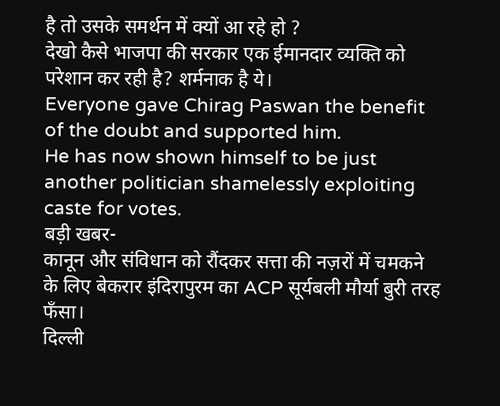है तो उसके समर्थन में क्यों आ रहे हो ?
देखो कैसे भाजपा की सरकार एक ईमानदार व्यक्ति को परेशान कर रही है? शर्मनाक है ये।
Everyone gave Chirag Paswan the benefit of the doubt and supported him.
He has now shown himself to be just another politician shamelessly exploiting caste for votes.
बड़ी खबर-
कानून और संविधान को रौंदकर सत्ता की नज़रों में चमकने के लिए बेकरार इंदिरापुरम का ACP सूर्यबली मौर्या बुरी तरह फँसा।
दिल्ली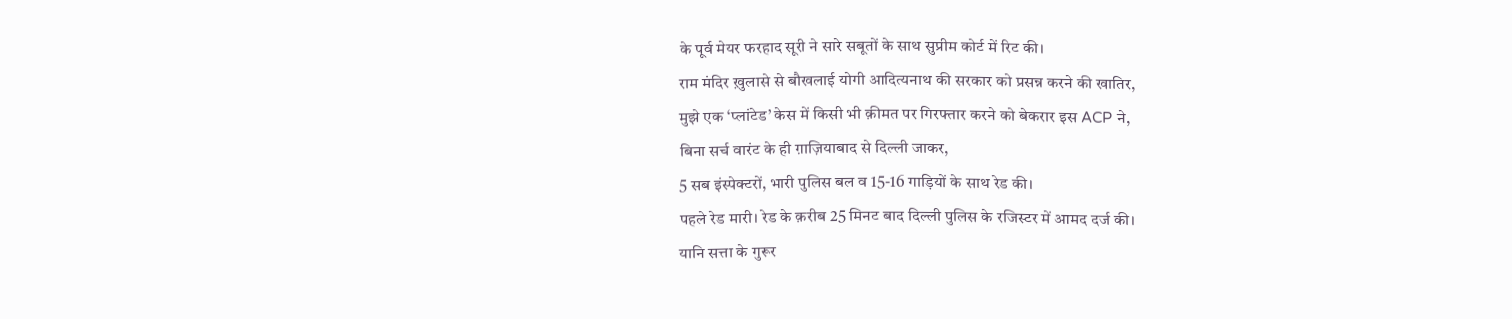के पूर्व मेयर फरहाद सूरी ने सारे सबूतों के साथ सुप्रीम कोर्ट में रिट की।
राम मंदिर ख़ुलासे से बौखलाई योगी आदित्यनाथ की सरकार को प्रसन्न करने की खातिर,
मुझे एक ‘प्लांटेड’ केस में किसी भी क़ीमत पर गिरफ्तार करने को बेकरार इस ACP ने,
बिना सर्च वारंट के ही ग़ाज़ियाबाद से दिल्ली जाकर,
5 सब इंस्पेक्टरों, भारी पुलिस बल व 15-16 गाड़ियों के साथ रेड की।
पहले रेड मारी। रेड के क़रीब 25 मिनट बाद दिल्ली पुलिस के रजिस्टर में आमद दर्ज की।
यानि सत्ता के गुरूर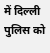में दिल्ली पुलिस को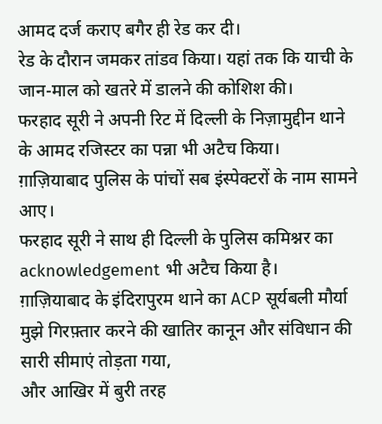आमद दर्ज कराए बगैर ही रेड कर दी।
रेड के दौरान जमकर तांडव किया। यहां तक कि याची के जान-माल को खतरे में डालने की कोशिश की।
फरहाद सूरी ने अपनी रिट में दिल्ली के निज़ामुद्दीन थाने के आमद रजिस्टर का पन्ना भी अटैच किया।
ग़ाज़ियाबाद पुलिस के पांचों सब इंस्पेक्टरों के नाम सामने आए।
फरहाद सूरी ने साथ ही दिल्ली के पुलिस कमिश्नर का acknowledgement भी अटैच किया है।
ग़ाज़ियाबाद के इंदिरापुरम थाने का ACP सूर्यबली मौर्या मुझे गिरफ़्तार करने की खातिर कानून और संविधान की सारी सीमाएं तोड़ता गया,
और आखिर में बुरी तरह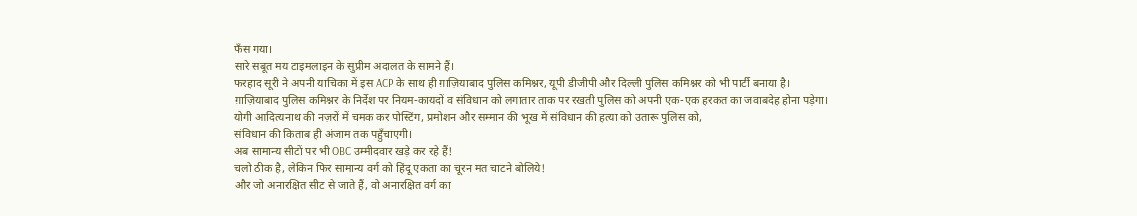फँस गया।
सारे सबूत मय टाइमलाइन के सुप्रीम अदालत के सामने हैं।
फरहाद सूरी ने अपनी याचिका में इस ACP के साथ ही ग़ाज़ियाबाद पुलिस कमिश्नर, यूपी डीजीपी और दिल्ली पुलिस कमिश्नर को भी पार्टी बनाया है।
ग़ाज़ियाबाद पुलिस कमिश्नर के निर्देश पर नियम-कायदों व संविधान को लगातार ताक पर रखती पुलिस को अपनी एक-एक हरकत का जवाबदेह होना पड़ेगा।
योगी आदित्यनाथ की नज़रों में चमक कर पोस्टिंग, प्रमोशन और सम्मान की भूख में संविधान की हत्या को उतारू पुलिस को,
संविधान की किताब ही अंजाम तक पहुँचाएगी।
अब सामान्य सीटों पर भी OBC उम्मीदवार खड़े कर रहे हैं!
चलो ठीक है, लेकिन फिर सामान्य वर्ग को हिंदू एकता का चूरन मत चाटने बोलिये!
और जो अनारक्षित सीट से जाते हैं, वो अनारक्षित वर्ग का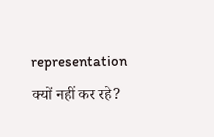representation क्यों नहीं कर रहे?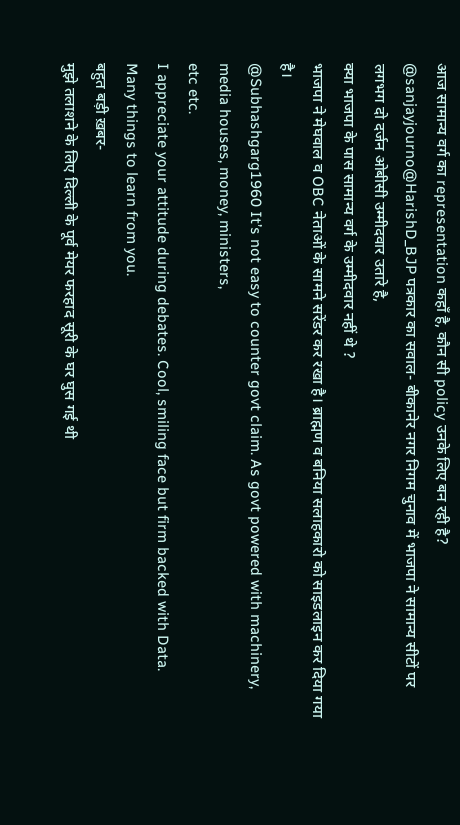आज सामान्य वर्ग का representation कहाँ है, कौन सी policy उनके लिए बन रही है?
@sanjayjourno@HarishD_BJP पत्रकार का सवाल- बीकानेर नगर निगम चुनाव में भाजपा ने सामान्य सीटों पर लगभग दो दर्जन ओबीसी उम्मीदवार उतारे है,
क्या भाजपा के पास सामान्य वर्ग के उम्मीदवार नहीं थे ?
भाजपा ने मेघवाल व OBC नेताओं के सामने सरेंडर कर रखा है। ब्राह्मण व बनिया सलाहकारो को साइडलाइन कर दिया गया है।
@Subhashgarg1960 It’s not easy to counter govt claim. As govt powered with machinery, media houses, money, ministers,
etc etc.
I appreciate your attitude during debates. Cool, smiling face but firm backed with Data.
Many things to learn from you.
बहुत बड़ी ख़बर-
मुझे तलाशने के लिए दिल्ली के पूर्व मेयर फरहाद सूरी के घर घुस गई थी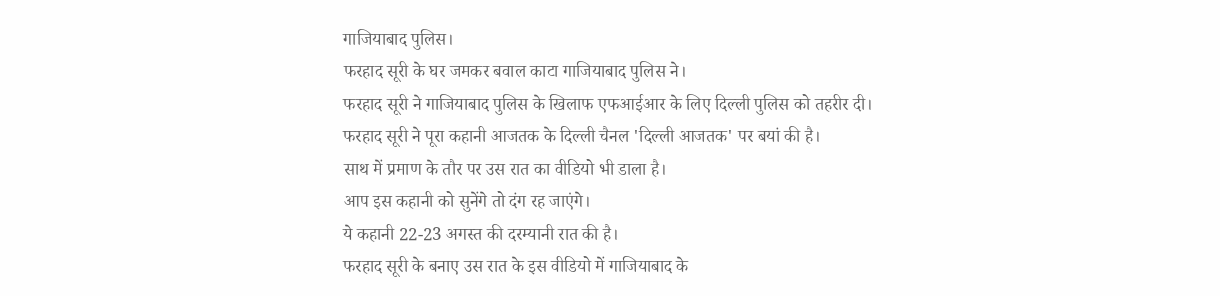गाजियाबाद पुलिस।
फरहाद सूरी के घर जमकर बवाल काटा गाजियाबाद पुलिस ने।
फरहाद सूरी ने गाजियाबाद पुलिस के खिलाफ एफआईआर के लिए दिल्ली पुलिस को तहरीर दी।
फरहाद सूरी ने पूरा कहानी आजतक के दिल्ली चैनल 'दिल्ली आजतक' पर बयां की है।
साथ में प्रमाण के तौर पर उस रात का वीडियो भी डाला है।
आप इस कहानी को सुनेंगे तो दंग रह जाएंगे।
ये कहानी 22-23 अगस्त की दरम्यानी रात की है।
फरहाद सूरी के बनाए उस रात के इस वीडियो में गाजियाबाद के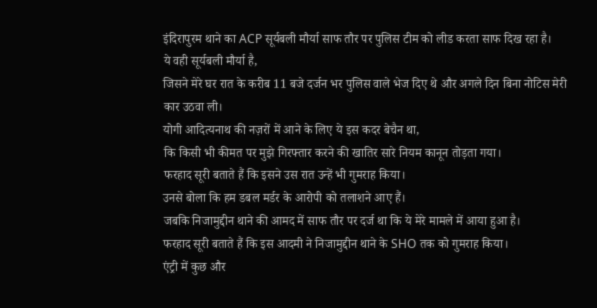इंदिरापुरम थाने का ACP सूर्यबली मौर्या साफ तौर पर पुलिस टीम को लीड करता साफ दिख रहा है।
ये वही सूर्यबली मौर्या है,
जिसने मेरे घर रात के करीब 11 बजे दर्जन भर पुलिस वाले भेज दिए थे और अगले दिन बिना नोटिस मेरी कार उठवा ली।
योगी आदित्यनाथ की नज़रों में आने के लिए ये इस कदर बेचैन था,
कि किसी भी कीमत पर मुझे गिरफ्तार करने की खातिर सारे नियम कानून तोड़ता गया।
फरहाद सूरी बताते हैं कि इसने उस रात उन्हें भी गुमराह किया।
उनसे बोला कि हम डबल मर्डर के आरोपी को तलाशने आए हैं।
जबकि निजामुद्दीन थाने की आमद में साफ तौर पर दर्ज था कि ये मेरे मामले में आया हुआ है।
फरहाद सूरी बताते हैं कि इस आदमी ने निजामुद्दीन थाने के SHO तक को गुमराह किया।
एंट्री में कुछ और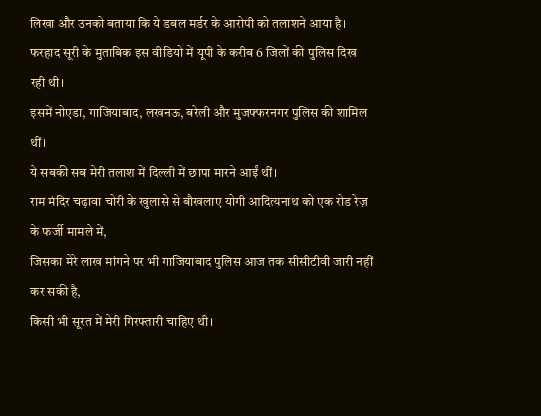लिखा और उनको बताया कि ये डबल मर्डर के आरोपी को तलाशने आया है।
फरहाद सूरी के मुताबिक इस वीडियो में यूपी के करीब 6 जिलों की पुलिस दिख रही थी।
इसमें नोएडा, गाजियाबाद, लखनऊ, बरेली और मुजफ्फरनगर पुलिस की शामिल थीं।
ये सबकी सब मेरी तलाश में दिल्ली में छापा मारने आईं थीं।
राम मंदिर चढ़ावा चोरी के खुलासे से बौखलाए योगी आदित्यनाथ को एक रोड रेज़ के फर्जी मामले में,
जिसका मेरे लाख मांगने पर भी गाजियाबाद पुलिस आज तक सीसीटीवी जारी नहीं कर सकी है,
किसी भी सूरत में मेरी गिरफ्तारी चाहिए थी।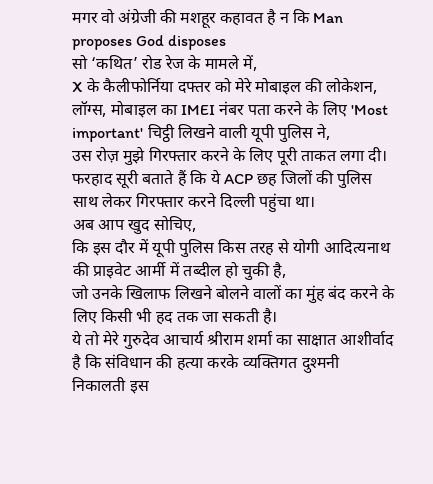मगर वो अंग्रेजी की मशहूर कहावत है न कि Man proposes God disposes
सो ‘कथित’ रोड रेज के मामले में,
X के कैलीफोर्निया दफ्तर को मेरे मोबाइल की लोकेशन, लॉग्स, मोबाइल का IMEI नंबर पता करने के लिए 'Most important' चिट्ठी लिखने वाली यूपी पुलिस ने,
उस रोज़ मुझे गिरफ्तार करने के लिए पूरी ताकत लगा दी।
फरहाद सूरी बताते हैं कि ये ACP छह जिलों की पुलिस साथ लेकर गिरफ्तार करने दिल्ली पहुंचा था।
अब आप खुद सोचिए,
कि इस दौर में यूपी पुलिस किस तरह से योगी आदित्यनाथ की प्राइवेट आर्मी में तब्दील हो चुकी है,
जो उनके खिलाफ लिखने बोलने वालों का मुंह बंद करने के लिए किसी भी हद तक जा सकती है।
ये तो मेरे गुरुदेव आचार्य श्रीराम शर्मा का साक्षात आशीर्वाद है कि संविधान की हत्या करके व्यक्तिगत दुश्मनी निकालती इस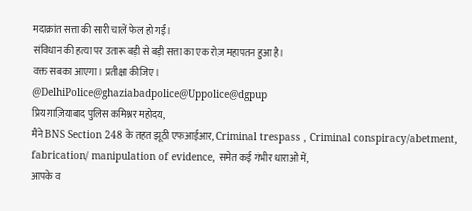मदाक्रांत सत्ता की सारी चालें फेल हो गईं।
संविधान की हत्या पर उतारू बड़ी से बड़ी सत्ता का एक रोज़ महापतन हुआ है।
वक्त सबका आएगा। प्रतीक्षा कीजिए।
@DelhiPolice@ghaziabadpolice@Uppolice@dgpup
प्रिय ग़ाज़ियाबाद पुलिस कमिश्नर महोदय,
मैंने BNS Section 248 के तहत झूठी एफआईआर, Criminal trespass , Criminal conspiracy/abetment, fabrication/ manipulation of evidence, समेत कई गंभीर धाराओं में,
आपके व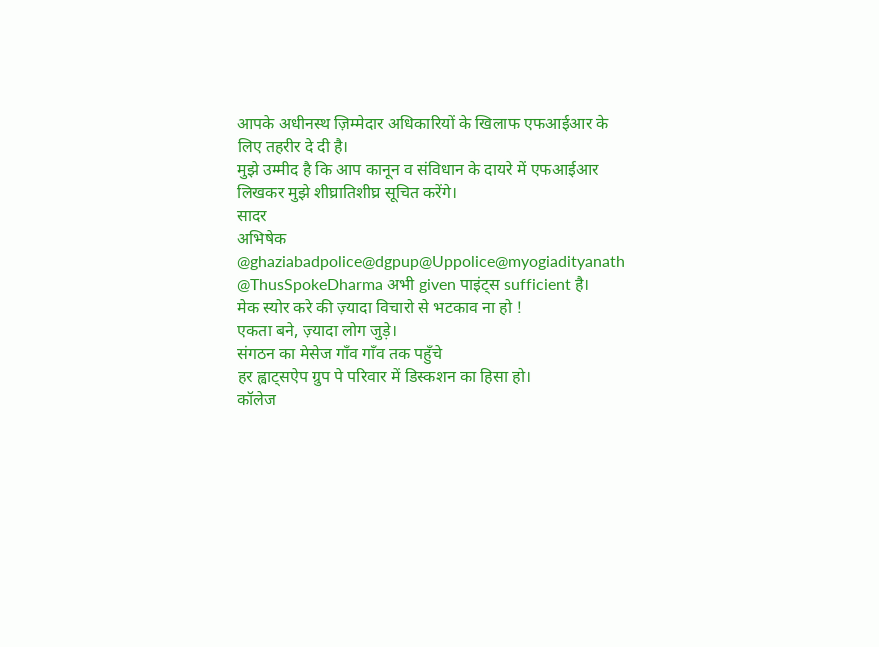आपके अधीनस्थ ज़िम्मेदार अधिकारियों के खिलाफ एफआईआर के लिए तहरीर दे दी है।
मुझे उम्मीद है कि आप कानून व संविधान के दायरे में एफआईआर लिखकर मुझे शीघ्रातिशीघ्र सूचित करेंगे।
सादर
अभिषेक
@ghaziabadpolice@dgpup@Uppolice@myogiadityanath
@ThusSpokeDharma अभी given पाइंट्स sufficient है।
मेक स्योर करे की ज़्यादा विचारो से भटकाव ना हो !
एकता बने, ज़्यादा लोग जुड़े।
संगठन का मेसेज गाँव गाँव तक पहुँचे
हर ह्वाट्सऐप ग्रुप पे परिवार में डिस्कशन का हिसा हो।
कॉलेज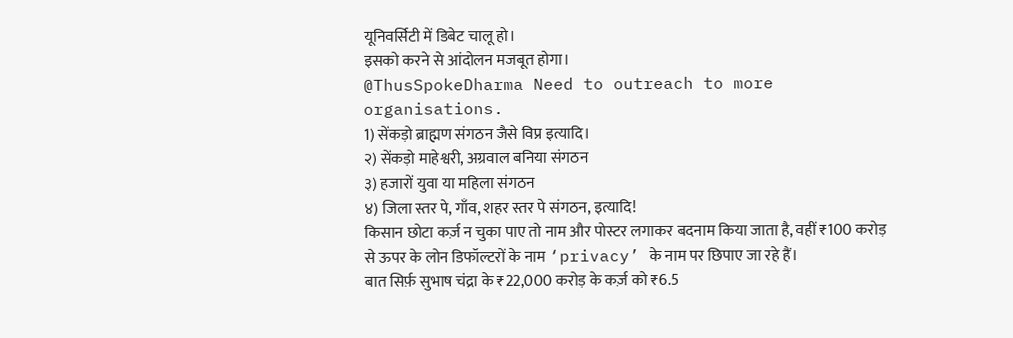यूनिवर्सिटी में डिबेट चालू हो।
इसको करने से आंदोलन मजबूत होगा।
@ThusSpokeDharma Need to outreach to more organisations.
1) सेंकड़ो ब्राह्मण संगठन जैसे विप्र इत्यादि।
२) सेंकड़ो माहेश्वरी, अग्रवाल बनिया संगठन
३) हजारों युवा या महिला संगठन
४) जिला स्तर पे, गाँव, शहर स्तर पे संगठन, इत्यादि!
किसान छोटा कर्ज़ न चुका पाए तो नाम और पोस्टर लगाकर बदनाम किया जाता है, वहीं ₹100 करोड़ से ऊपर के लोन डिफॉल्टरों के नाम ‘privacy’ के नाम पर छिपाए जा रहे हैं।
बात सिर्फ़ सुभाष चंद्रा के ₹22,000 करोड़ के कर्ज़ को ₹6.5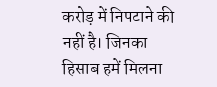करोड़ में निपटाने की नहीं है। जिनका हिसाब हमें मिलना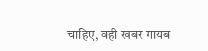चाहिए, वही खबर गायब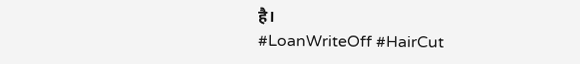है।
#LoanWriteOff #HairCut